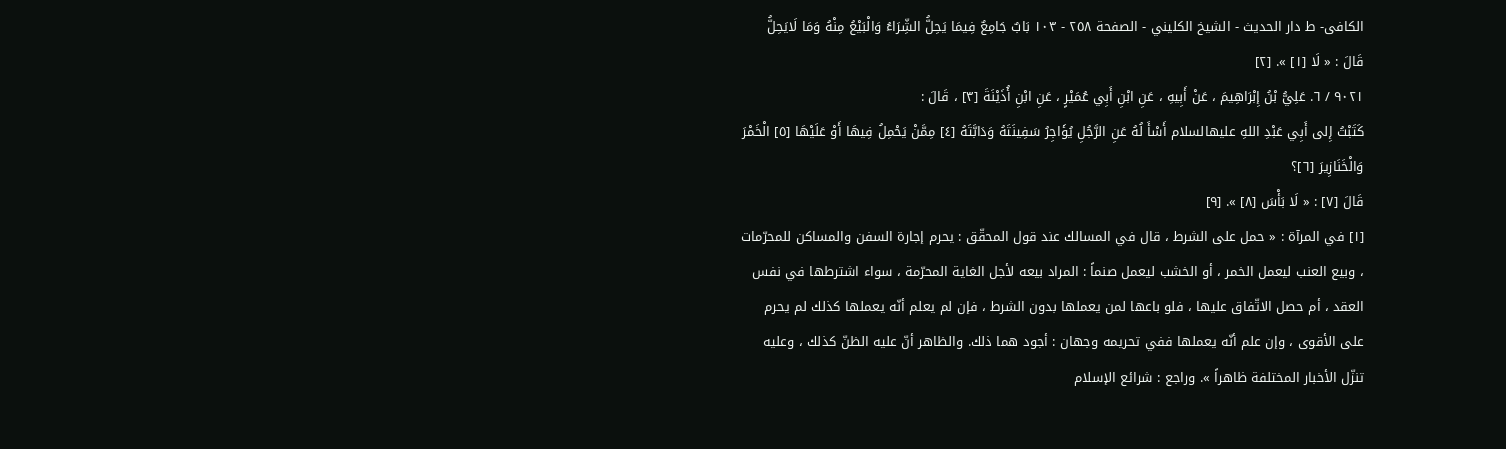الکافی- ط دار الحدیث - الشيخ الكليني - الصفحة ٢٥٨ - ١٠٣ بَابٌ جَامِعٌ فِيمَا يَحِلُّ الشِّرَاءُ وَالْبَيْعُ مِنْهُ وَمَا لَايَحِلُّ
قَالَ : « لَا [١] ». [٢]
٩٠٢١ / ٦. عَلِيُّ بْنُ إِبْرَاهِيمَ ، عَنْ أَبِيهِ ، عَنِ ابْنِ أَبِي عُمَيْرٍ ، عَنِ ابْنِ أُذَيْنَةَ [٣] ، قَالَ :
كَتَبْتُ إِلى أَبِي عَبْدِ اللهِ عليهالسلام أَسْأَ لُهُ عَنِ الرَّجُلِ يُؤَاجِرُ سَفِينَتَهُ وَدَابَّتَهُ [٤] مِمَّنْ يَحْمِلُ فِيهَا أَوْ عَلَيْهَا [٥] الْخَمْرَ وَالْخَنَازِيرَ [٦]؟
قَالَ [٧] : « لَا بَأْسَ [٨] ». [٩]
[١] في المرآة : « حمل على الشرط ، قال في المسالك عند قول المحقّق : يحرم إجارة السفن والمساكن للمحرّمات ، وبيع العنب ليعمل الخمر ، أو الخشب ليعمل صنماً : المراد بيعه لأجل الغاية المحرّمة ، سواء اشترطها في نفس العقد ، أم حصل الاتّفاق عليها ، فلو باعها لمن يعملها بدون الشرط ، فإن لم يعلم أنّه يعملها كذلك لم يحرم على الأقوى ، وإن علم أنّه يعملها ففي تحريمه وجهان : أجود هما ذلك. والظاهر أنّ عليه الظنّ كذلك ، وعليه تنزّل الأخبار المختلفة ظاهراً ». وراجع : شرائع الإسلام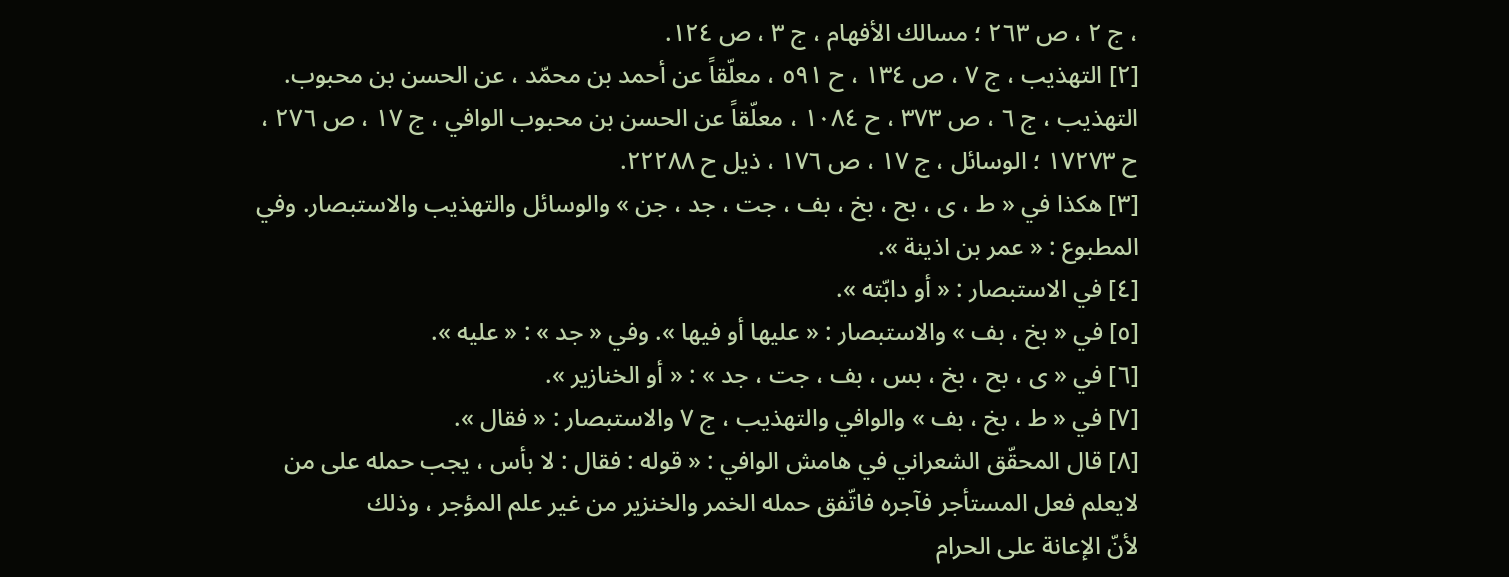، ج ٢ ، ص ٢٦٣ ؛ مسالك الأفهام ، ج ٣ ، ص ١٢٤.
[٢] التهذيب ، ج ٧ ، ص ١٣٤ ، ح ٥٩١ ، معلّقاً عن أحمد بن محمّد ، عن الحسن بن محبوب. التهذيب ، ج ٦ ، ص ٣٧٣ ، ح ١٠٨٤ ، معلّقاً عن الحسن بن محبوب الوافي ، ج ١٧ ، ص ٢٧٦ ، ح ١٧٢٧٣ ؛ الوسائل ، ج ١٧ ، ص ١٧٦ ، ذيل ح ٢٢٢٨٨.
[٣] هكذا في « ط ، ى ، بح ، بخ ، بف ، جت ، جد ، جن » والوسائل والتهذيب والاستبصار. وفي المطبوع : « عمر بن اذينة ».
[٤] في الاستبصار : « أو دابّته ».
[٥] في « بخ ، بف » والاستبصار : « عليها أو فيها ». وفي « جد » : « عليه ».
[٦] في « ى ، بح ، بخ ، بس ، بف ، جت ، جد » : « أو الخنازير ».
[٧] في « ط ، بخ ، بف » والوافي والتهذيب ، ج ٧ والاستبصار : « فقال ».
[٨] قال المحقّق الشعراني في هامش الوافي : « قوله : فقال : لا بأس ، يجب حمله على من لايعلم فعل المستأجر فآجره فاتّفق حمله الخمر والخنزير من غير علم المؤجر ، وذلك
لأنّ الإعانة على الحرام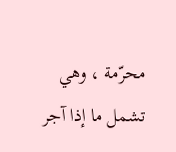محرّمة ، وهي تشمل ما إذا آجر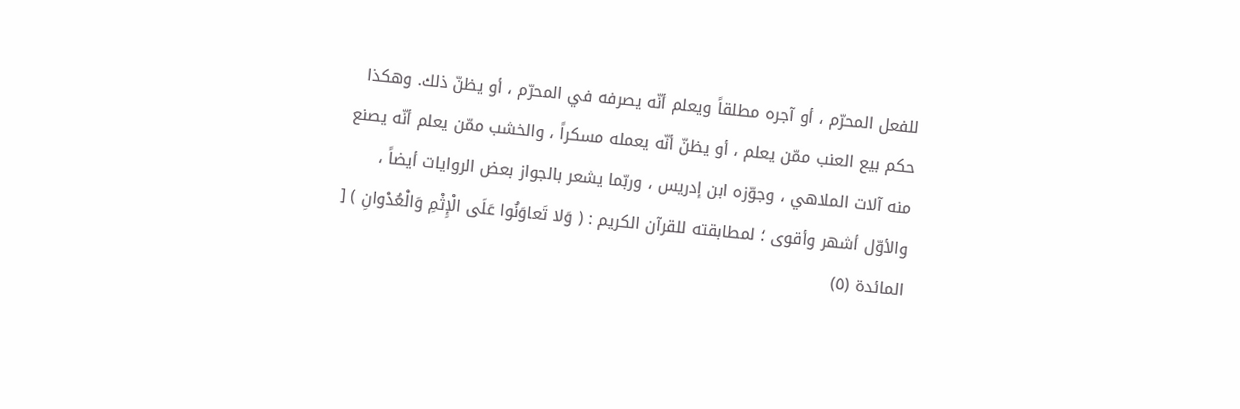للفعل المحرّم ، أو آجره مطلقاً ويعلم أنّه يصرفه في المحرّم ، أو يظنّ ذلك. وهكذا حكم بيع العنب ممّن يعلم ، أو يظنّ أنّه يعمله مسكراً ، والخشب ممّن يعلم أنّه يصنع منه آلات الملاهي ، وجوّزه ابن إدريس ، وربّما يشعر بالجواز بعض الروايات أيضاً ، والأوّل أشهر وأقوى ؛ لمطابقته للقرآن الكريم : ( وَلا تَعاوَنُوا عَلَى الْإِثْمِ وَالْعُدْوانِ ) [ المائدة (٥)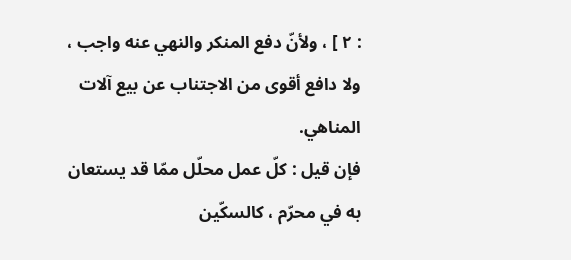: ٢ ] ، ولأنّ دفع المنكر والنهي عنه واجب ، ولا دافع أقوى من الاجتناب عن بيع آلات المناهي.
فإن قيل : كلّ عمل محلّل ممّا قد يستعان به في محرّم ، كالسكّين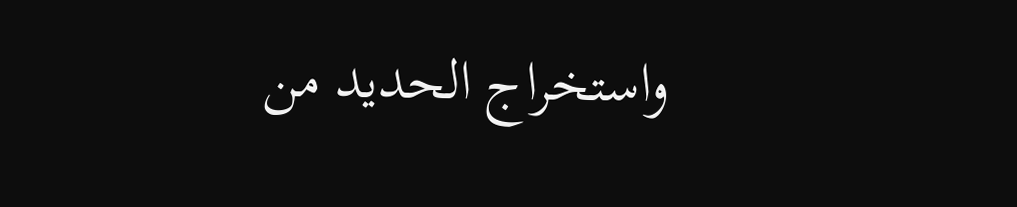واستخراج الحديد من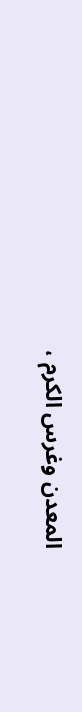المعدن وغرس الكرم ،